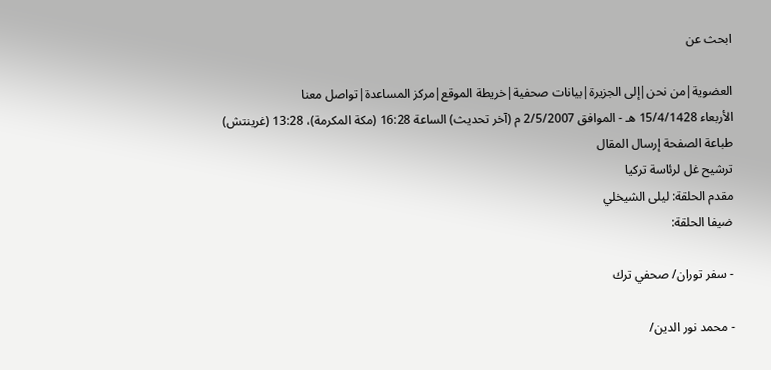ابحث عن

العضوية|من نحن|إلى الجزيرة|بيانات صحفية|خريطة الموقع|مركز المساعدة|تواصل معنا
الأربعاء 15/4/1428 هـ - الموافق 2/5/2007 م (آخر تحديث) الساعة 16:28 (مكة المكرمة)، 13:28 (غرينتش)
طباعة الصفحة إرسال المقال
ترشيح غل لرئاسة تركيا
مقدم الحلقة: ليلى الشيخلي
ضيفا الحلقة:

- سفر توران/ صحفي ترك

- محمد نور الدين/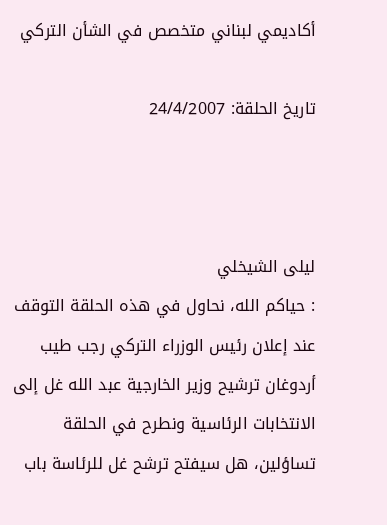أكاديمي لبناني متخصص في الشأن التركي

تاريخ الحلقة: 24/4/2007



ليلى الشيخلي
: حياكم الله، نحاول في هذه الحلقة التوقف عند إعلان رئيس الوزراء التركي رجب طيب أردوغان ترشيح وزير الخارجية عبد الله غل إلى الانتخابات الرئاسية ونطرح في الحلقة تساؤلين، هل سيفتح ترشح غل للرئاسة باب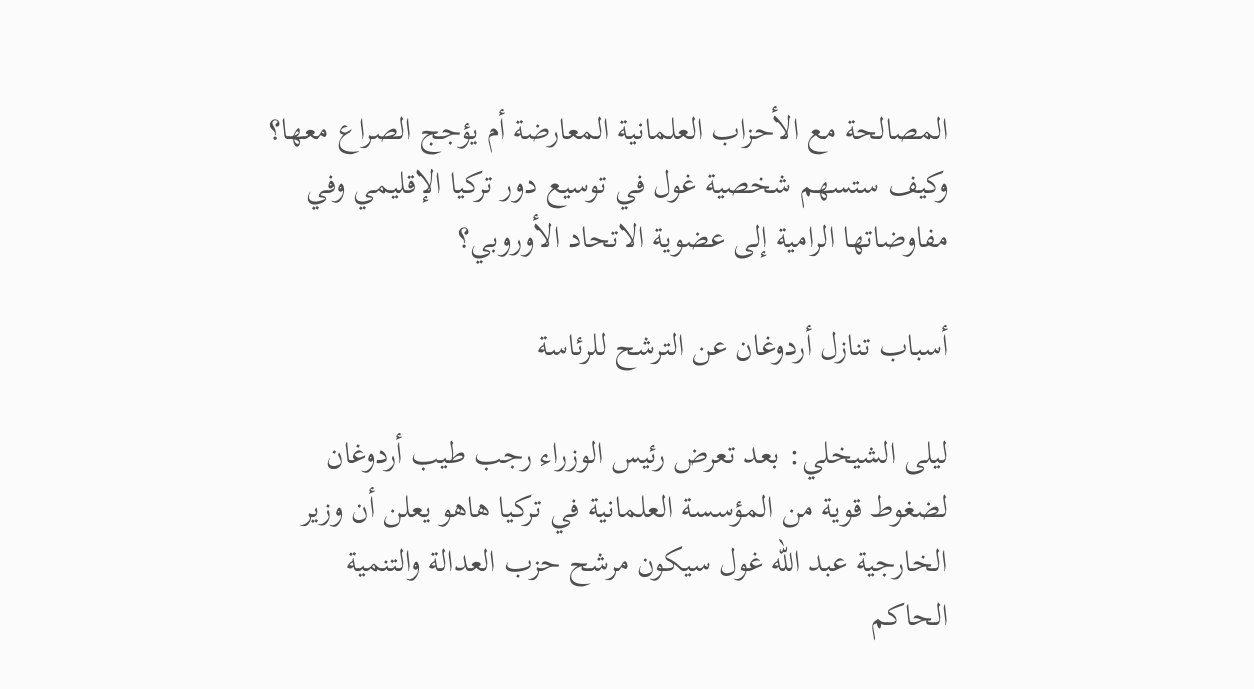المصالحة مع الأحزاب العلمانية المعارضة أم يؤجج الصراع معها؟ وكيف ستسهم شخصية غول في توسيع دور تركيا الإقليمي وفي مفاوضاتها الرامية إلى عضوية الاتحاد الأوروبي؟

أسباب تنازل أردوغان عن الترشح للرئاسة

ليلى الشيخلي: بعد تعرض رئيس الوزراء رجب طيب أردوغان لضغوط قوية من المؤسسة العلمانية في تركيا هاهو يعلن أن وزير الخارجية عبد الله غول سيكون مرشح حزب العدالة والتنمية الحاكم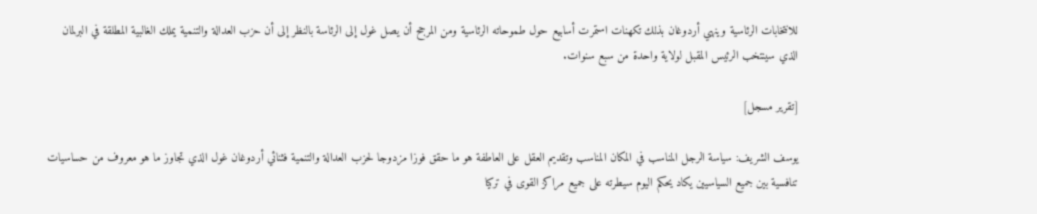للانتخابات الرئاسية وينهي أردوغان بذلك تكهنات استمرت أسابيع حول طموحاته الرئاسية ومن المرجح أن يصل غول إلى الرئاسة بالنظر إلى أن حزب العدالة والتنمية يملك الغالبية المطلقة في البرلمان الذي سينتخب الرئيس المقبل لولاية واحدة من سبع سنوات.

[تقرير مسجل]

يوسف الشريف: سياسة الرجل المناسب في المكان المناسب وتقديم العقل على العاطفة هو ما حقق فوزا مزدوجا لحزب العدالة والتنمية فثنائي أردوغان غول الذي تجاوز ما هو معروف من حساسيات تنافسية بين جميع السياسيين يكاد يحكم اليوم سيطرته على جميع مراكز القوى في تركيا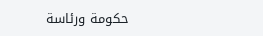حكومة ورئاسة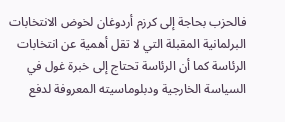فالحزب بحاجة إلى كرزم أردوغان لخوض الانتخابات البرلمانية المقبلة التي لا تقل أهمية عن انتخابات الرئاسة كما أن الرئاسة تحتاج إلى خبرة غول في السياسة الخارجية ودبلوماسيته المعروفة لدفع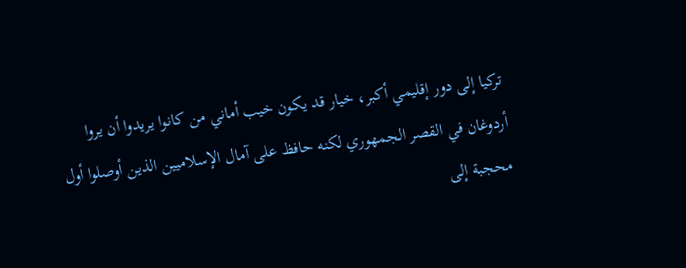تركيا إلى دور إقليمي أكبر، خيار قد يكون خيب أماني من كانوا يريدوا أن يروا أردوغان في القصر الجمهوري لكنه حافظ على آمال الإسلاميين الذين أوصلوا أول محجبة إلى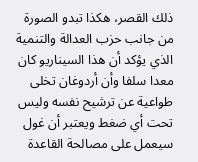ذلك القصر، هكذا تبدو الصورة من جانب حزب العدالة والتنمية الذي يؤكد أن هذا السيناريو كان معدا سلفا وأن أردوغان تخلى طواعية عن ترشيح نفسه وليس تحت أي ضغط ويعتبر أن غول سيعمل على مصالحة القاعدة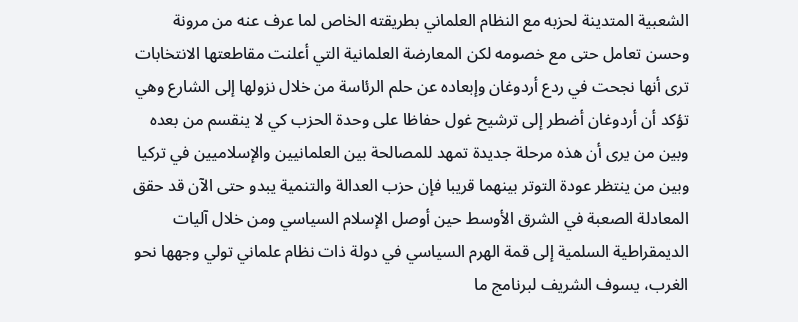الشعبية المتدينة لحزبه مع النظام العلماني بطريقته الخاص لما عرف عنه من مرونة وحسن تعامل حتى مع خصومه لكن المعارضة العلمانية التي أعلنت مقاطعتها الانتخابات ترى أنها نجحت في ردع أردوغان وإبعاده عن حلم الرئاسة من خلال نزولها إلى الشارع وهي تؤكد أن أردوغان أضطر إلى ترشيح غول حفاظا على وحدة الحزب كي لا ينقسم من بعده وبين من يرى أن هذه مرحلة جديدة تمهد للمصالحة بين العلمانيين والإسلاميين في تركيا وبين من ينتظر عودة التوتر بينهما قريبا فإن حزب العدالة والتنمية يبدو حتى الآن قد حقق المعادلة الصعبة في الشرق الأوسط حين أوصل الإسلام السياسي ومن خلال آليات الديمقراطية السلمية إلى قمة الهرم السياسي في دولة ذات نظام علماني تولي وجهها نحو الغرب، يسوف الشريف لبرنامج ما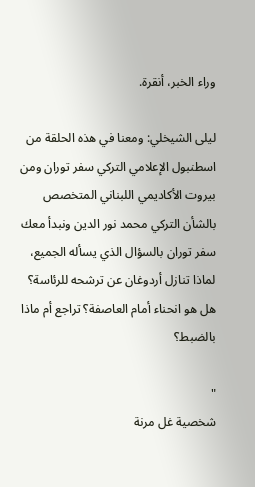وراء الخبر، أنقرة.

ليلى الشيخلي: ومعنا في هذه الحلقة من اسطنبول الإعلامي التركي سفر توران ومن بيروت الأكاديمي اللبناني المتخصص بالشأن التركي محمد نور الدين ونبدأ معك سفر توران بالسؤال الذي يسأله الجميع، لماذا تنازل أردوغان عن ترشحه للرئاسة؟ هل هو انحناء أمام العاصفة؟ تراجع أم ماذا بالضبط؟

"
شخصية غل مرنة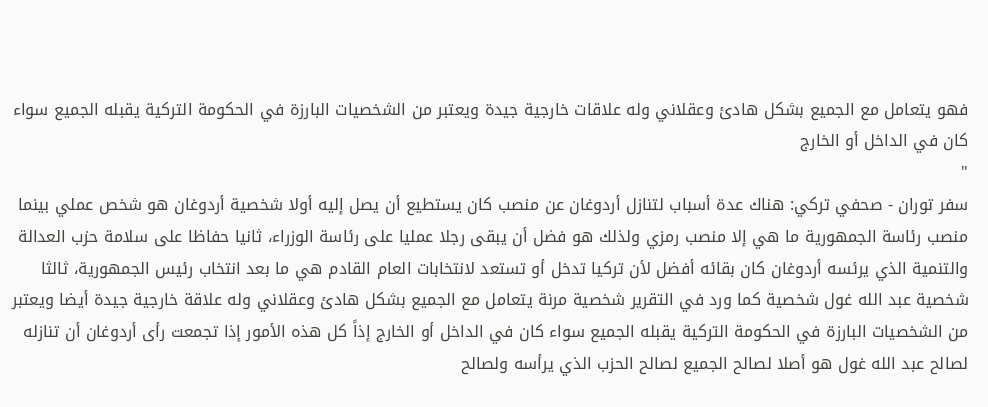فهو يتعامل مع الجميع بشكل هادئ وعقلاني وله علاقات خارجية جيدة ويعتبر من الشخصيات البارزة في الحكومة التركية يقبله الجميع سواء كان في الداخل أو الخارج
"
سفر توران - صحفي تركي: هناك عدة أسباب لتنازل أردوغان عن منصب كان يستطيع أن يصل إليه أولا شخصية أردوغان هو شخص عملي بينما منصب رئاسة الجمهورية ما هي إلا منصب رمزي ولذلك هو فضل أن يبقى رجلا عمليا على رئاسة الوزراء، ثانيا حفاظا على سلامة حزب العدالة والتنمية الذي يرئسه أردوغان كان بقائه أفضل لأن تركيا تدخل أو تستعد لانتخابات العام القادم هي ما بعد انتخاب رئيس الجمهورية، ثالثا شخصية عبد الله غول شخصية كما ورد في التقرير شخصية مرنة يتعامل مع الجميع بشكل هادئ وعقلاني وله علاقة خارجية جيدة أيضا ويعتبر من الشخصيات البارزة في الحكومة التركية يقبله الجميع سواء كان في الداخل أو الخارج إذاً كل هذه الأمور إذا تجمعت رأى أردوغان أن تنازله لصالح عبد الله غول هو أصلا لصالح الجميع لصالح الحزب الذي يرأسه ولصالح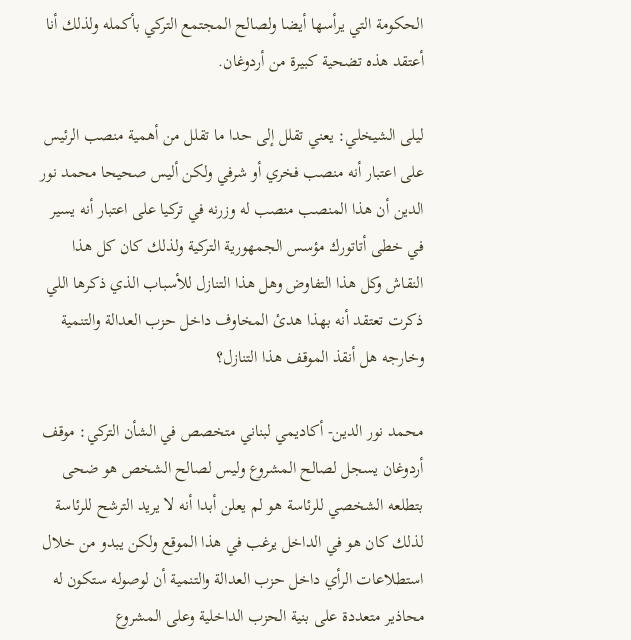الحكومة التي يرأسها أيضا ولصالح المجتمع التركي بأكمله ولذلك أنا أعتقد هذه تضحية كبيرة من أردوغان.

ليلى الشيخلي: يعني تقلل إلى حدا ما تقلل من أهمية منصب الرئيس على اعتبار أنه منصب فخري أو شرفي ولكن أليس صحيحا محمد نور الدين أن هذا المنصب منصب له وزرنه في تركيا على اعتبار أنه يسير في خطى أتاتورك مؤسس الجمهورية التركية ولذلك كان كل هذا النقاش وكل هذا التفاوض وهل هذا التنازل للأسباب الذي ذكرها اللي ذكرت تعتقد أنه بهذا هدئ المخاوف داخل حزب العدالة والتنمية وخارجه هل أنقذ الموقف هذا التنازل؟

محمد نور الدين- أكاديمي لبناني متخصص في الشأن التركي: موقف أردوغان يسجل لصالح المشروع وليس لصالح الشخص هو ضحى بتطلعه الشخصي للرئاسة هو لم يعلن أبدا أنه لا يريد الترشح للرئاسة لذلك كان هو في الداخل يرغب في هذا الموقع ولكن يبدو من خلال استطلاعات الرأي داخل حزب العدالة والتنمية أن لوصوله ستكون له محاذير متعددة على بنية الحزب الداخلية وعلى المشروع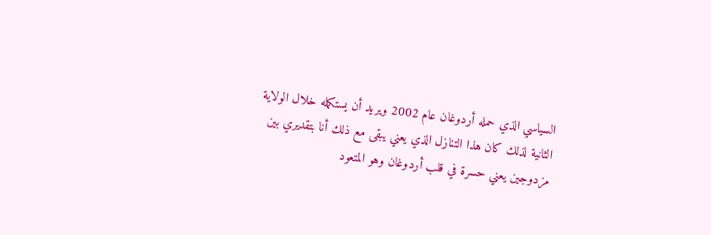السياسي الذي حمله أردوغان عام 2002 ويريد أن يستكمله خلال الولاية الثانية لذلك كان هذا التنازل الذي يعني يبقى مع ذلك أنا بتقديري بين مزدوجين يعني حسرة في قلب أردوغان وهو المتعود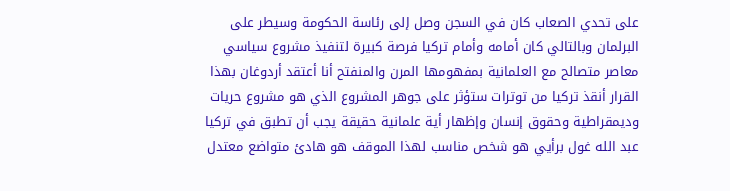على تحدي الصعاب كان في السجن وصل إلى رئاسة الحكومة وسيطر على البرلمان وبالتالي كان أمامه وأمام تركيا فرصة كبيرة لتنفيذ مشروع سياسي معاصر متصالح مع العلمانية بمفهومها المرن والمنفتح أنا أعتقد أردوغان بهذا القرار أنقذ تركيا من توترات ستؤثر على جوهر المشروع الذي هو مشروع حريات وديمقراطية وحقوق إنسان وإظهار أية علمانية حقيقة يجب أن تطبق في تركيا عبد الله غول برأيي هو شخص مناسب لهذا الموقف هو هادئ متواضع معتدل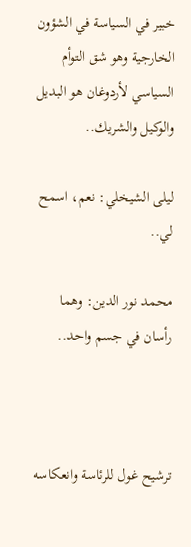خبير في السياسة في الشؤون الخارجية وهو شق التوأم السياسي لأردوغان هو البديل والوكيل والشريك..

ليلى الشيخلي: نعم، اسمح لي..

محمد نور الدين: وهما رأسان في جسم واحد..



ترشيح غول للرئاسة وانعكاسه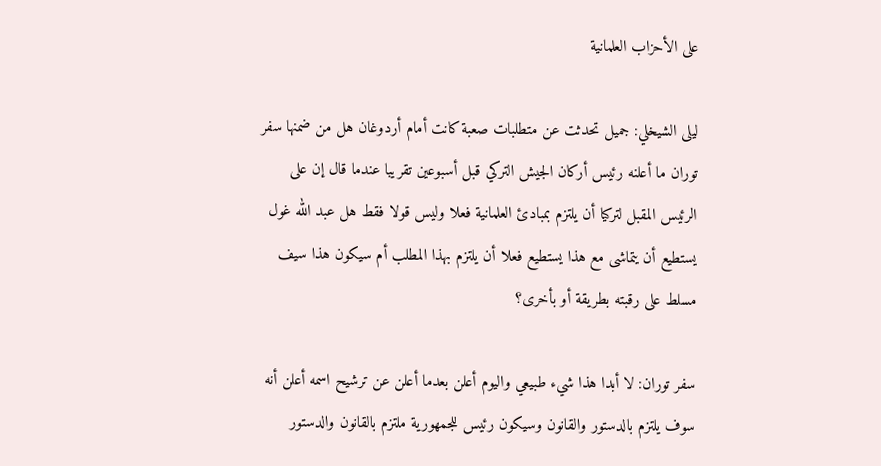على الأحزاب العلمانية

ليلى الشيخلي: جميل تحدثت عن متطلبات صعبة كانت أمام أردوغان هل من ضمنها سفر توران ما أعلنه رئيس أركان الجيش التركي قبل أسبوعين تقريبا عندما قال إن على الرئيس المقبل لتركيا أن يلتزم بمبادئ العلمانية فعلا وليس قولا فقط هل عبد الله غول يستطيع أن يتماشى مع هذا يستطيع فعلا أن يلتزم بهذا المطلب أم سيكون هذا سيف مسلط على رقبته بطريقة أو بأخرى؟

سفر توران: لا أبدا هذا شيء طبيعي واليوم أعلن بعدما أعلن عن ترشيح اسمه أعلن أنه سوف يلتزم بالدستور والقانون وسيكون رئيس للجمهورية ملتزم بالقانون والدستور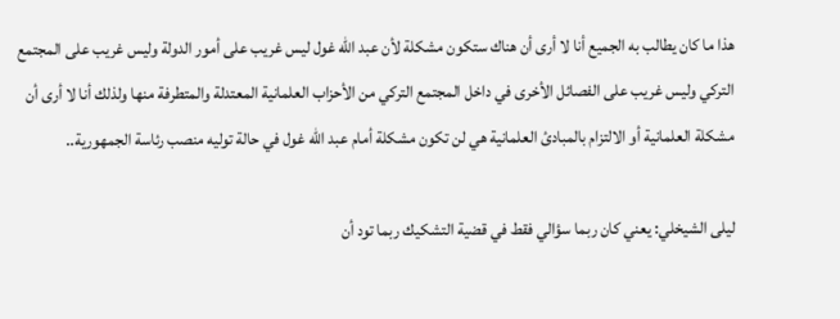هذا ما كان يطالب به الجميع أنا لا أرى أن هناك ستكون مشكلة لأن عبد الله غول ليس غريب على أمور الدولة وليس غريب على المجتمع التركي وليس غريب على الفصائل الأخرى في داخل المجتمع التركي من الأحزاب العلمانية المعتدلة والمتطرفة منها ولذلك أنا لا أرى أن مشكلة العلمانية أو الالتزام بالمبادئ العلمانية هي لن تكون مشكلة أمام عبد الله غول في حالة توليه منصب رئاسة الجمهورية..

ليلى الشيخلي: يعني كان ربما سؤالي فقط في قضية التشكيك ربما تود أن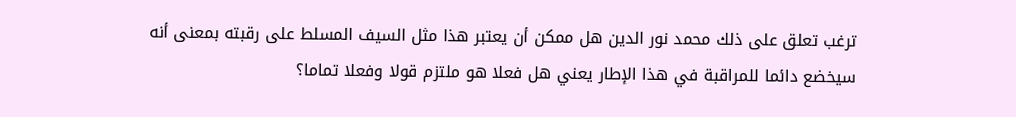ترغب تعلق على ذلك محمد نور الدين هل ممكن أن يعتبر هذا مثل السيف المسلط على رقبته بمعنى أنه سيخضع دائما للمراقبة في هذا الإطار يعني هل فعلا هو ملتزم قولا وفعلا تماما؟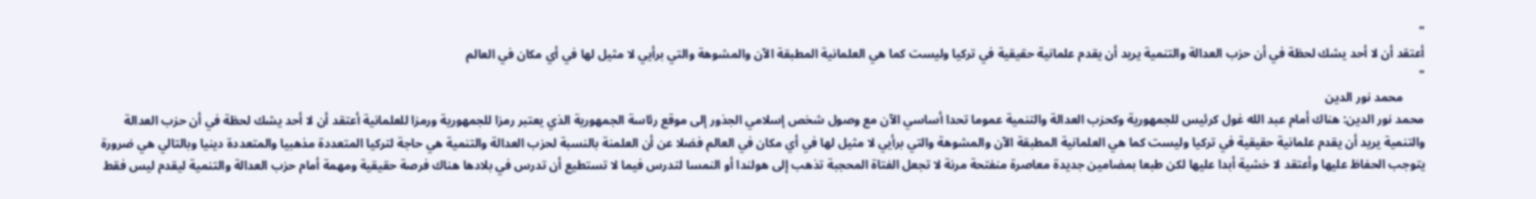"
أعتقد أن لا أحد يشك لحظة في أن حزب العدالة والتنمية يريد أن يقدم علمانية حقيقية في تركيا وليست كما هي العلمانية المطبقة الآن والمشوهة والتي برأيي لا مثيل لها في أي مكان في العالم
"
       محمد نور الدين
محمد نور الدين: هناك أمام عبد الله غول كرئيس للجمهورية وكحزب العدالة والتنمية عموما تحدا أساسي الآن مع وصول شخص إسلامي الجذور إلى موقع رئاسة الجمهورية الذي يعتبر رمزا للجمهورية ورمزا للعلمانية أعتقد أن لا أحد يشك لحظة في أن حزب العدالة والتنمية يريد أن يقدم علمانية حقيقية في تركيا وليست كما هي العلمانية المطبقة الآن والمشوهة والتي برأيي لا مثيل لها في أي مكان في العالم فضلا عن أن العلمنة بالنسبة لحزب العدالة والتنمية هي حاجة لتركيا المتعددة مذهبيا والمتعددة دينيا وبالتالي هي ضرورة يتوجب الحفاظ عليها وأعتقد لا خشية أبدا عليها لكن طبعا بمضامين جديدة معاصرة منفتحة مرنة لا تجعل الفتاة المحجبة تذهب إلى هولندا أو النمسا لتدرس فيما لا تستطيع أن تدرس في بلادها هناك فرصة حقيقية ومهمة أمام حزب العدالة والتنمية ليقدم ليس فقط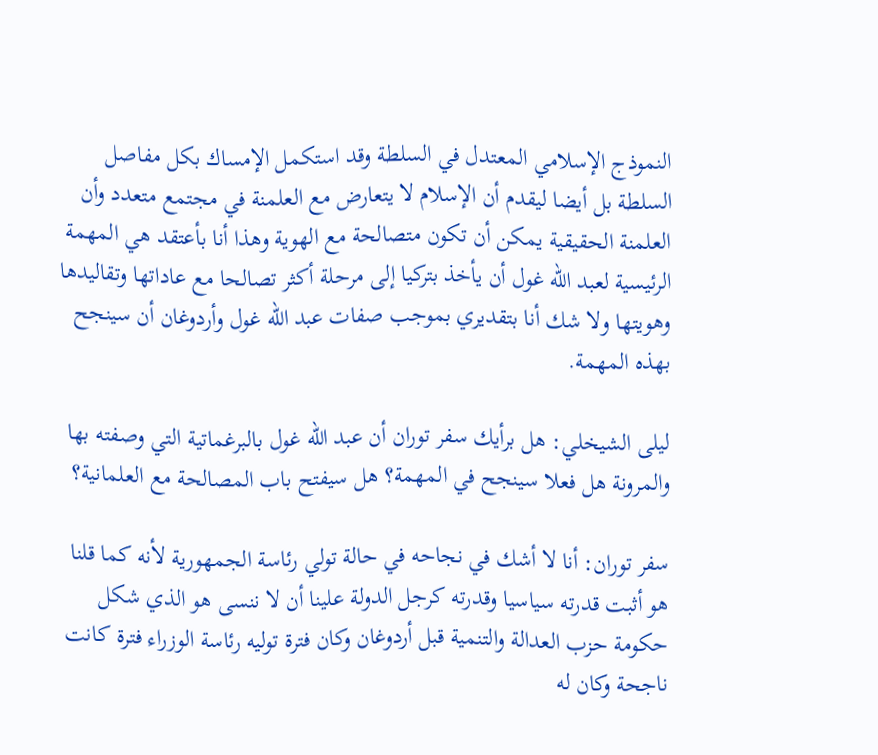النموذج الإسلامي المعتدل في السلطة وقد استكمل الإمساك بكل مفاصل السلطة بل أيضا ليقدم أن الإسلام لا يتعارض مع العلمنة في مجتمع متعدد وأن العلمنة الحقيقية يمكن أن تكون متصالحة مع الهوية وهذا أنا بأعتقد هي المهمة الرئيسية لعبد الله غول أن يأخذ بتركيا إلى مرحلة أكثر تصالحا مع عاداتها وتقاليدها وهويتها ولا شك أنا بتقديري بموجب صفات عبد الله غول وأردوغان أن سينجح بهذه المهمة.

ليلى الشيخلي: هل برأيك سفر توران أن عبد الله غول بالبرغماتية التي وصفته بها والمرونة هل فعلا سينجح في المهمة؟ هل سيفتح باب المصالحة مع العلمانية؟

سفر توران: أنا لا أشك في نجاحه في حالة تولي رئاسة الجمهورية لأنه كما قلنا هو أثبت قدرته سياسيا وقدرته كرجل الدولة علينا أن لا ننسى هو الذي شكل حكومة حزب العدالة والتنمية قبل أردوغان وكان فترة توليه رئاسة الوزراء فترة كانت ناجحة وكان له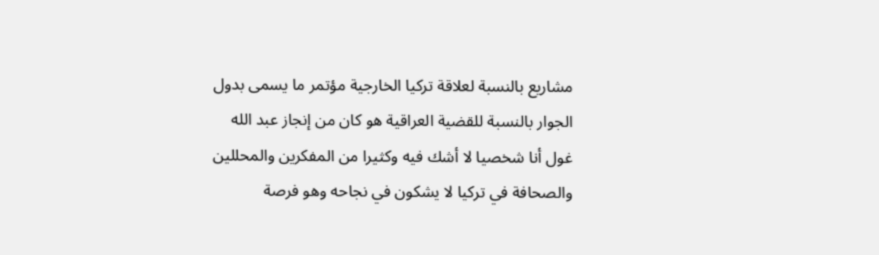مشاريع بالنسبة لعلاقة تركيا الخارجية مؤتمر ما يسمى بدول الجوار بالنسبة للقضية العراقية هو كان من إنجاز عبد الله غول أنا شخصيا لا أشك فيه وكثيرا من المفكرين والمحللين والصحافة في تركيا لا يشكون في نجاحه وهو فرصة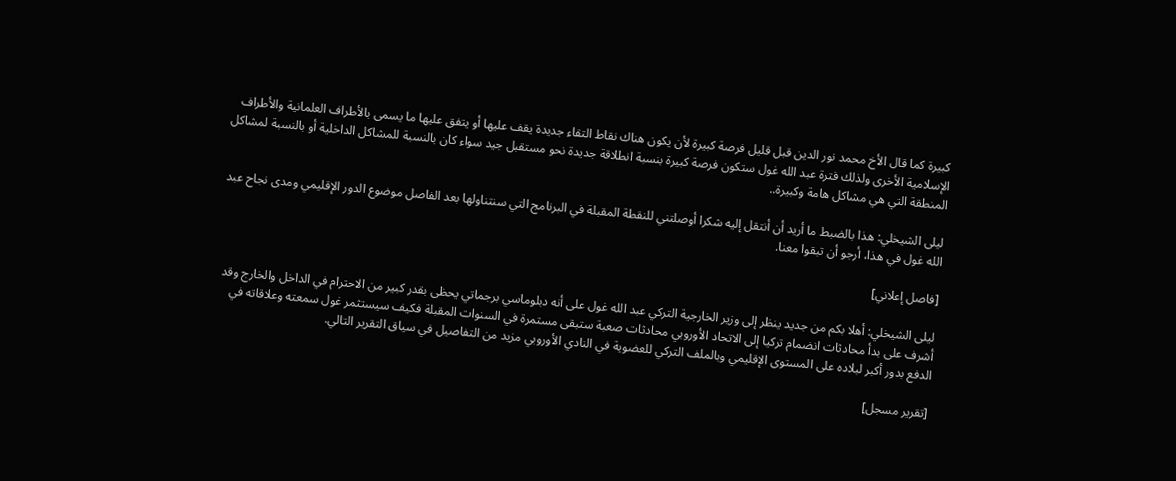كبيرة كما قال الأخ محمد نور الدين قبل قليل فرصة كبيرة لأن يكون هناك نقاط التقاء جديدة يقف عليها أو يتفق عليها ما يسمى بالأطراف العلمانية والأطراف الإسلامية الأخرى ولذلك فترة عبد الله غول ستكون فرصة كبيرة بنسبة انطلاقة جديدة نحو مستقبل جيد سواء كان بالنسبة للمشاكل الداخلية أو بالنسبة لمشاكل المنطقة التي هي مشاكل هامة وكبيرة..

ليلى الشيخلي: هذا بالضبط ما أريد أن أنتقل إليه شكرا أوصلتني للنقطة المقبلة في البرنامج التي سنتناولها بعد الفاصل موضوع الدور الإقليمي ومدى نجاح عبد الله غول في هذا، أرجو أن تبقوا معنا.

[فاصل إعلاني]

ليلى الشيخلي: أهلا بكم من جديد ينظر إلى وزير الخارجية التركي عبد الله غول على أنه دبلوماسي برجماتي يحظى بقدر كبير من الاحترام في الداخل والخارج وقد أشرف على بدأ محادثات انضمام تركيا إلى الاتحاد الأوروبي محادثات صعبة ستبقى مستمرة في السنوات المقبلة فكيف سيستثمر غول سمعته وعلاقاته في الدفع بدور أكبر لبلاده على المستوى الإقليمي وبالملف التركي للعضوية في النادي الأوروبي مزيد من التفاصيل في سياق التقرير التالي.

[تقرير مسجل]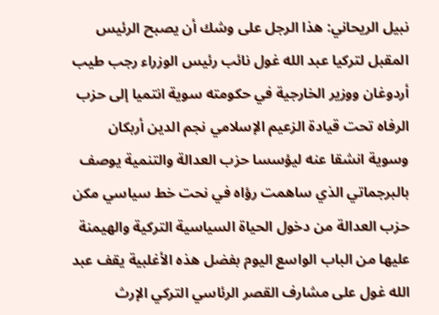نبيل الريحاني: هذا الرجل على وشك أن يصبح الرئيس المقبل لتركيا عبد الله غول نائب رئيس الوزراء رجب طيب أردوغان ووزير الخارجية في حكومته سوية انتميا إلى حزب الرفاه تحت قيادة الزعيم الإسلامي نجم الدين أربكان وسوية انشقا عنه ليؤسسا حزب العدالة والتنمية يوصف بالبرجماتي الذي ساهمت رؤاه في نحت خط سياسي مكن حزب العدالة من دخول الحياة السياسية التركية والهيمنة عليها من الباب الواسع اليوم بفضل هذه الأغلبية يقف عبد الله غول على مشارف القصر الرئاسي التركي الإرث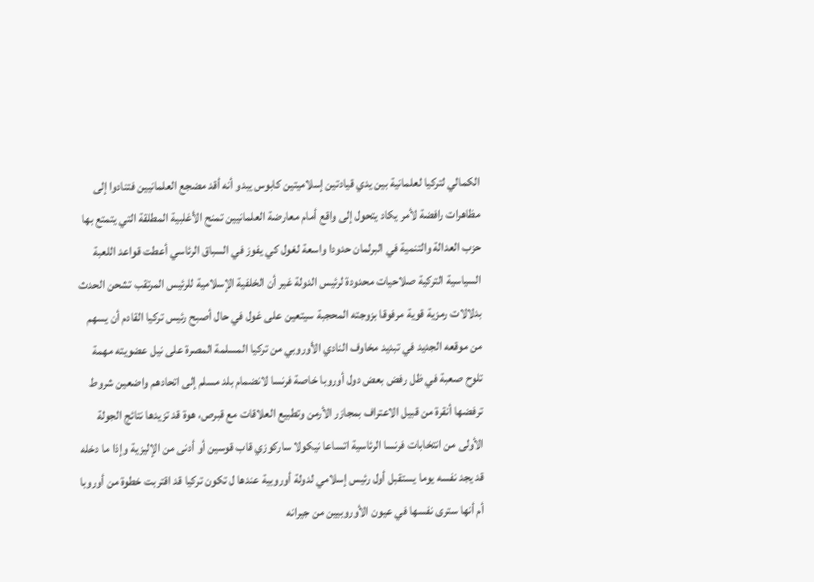الكمالي لتركيا لعلمانية بين يدي قيادتين إسلاميتين كابوس يبدو أنه أقد مضجع العلمانيين فتنادوا إلى مظاهرات رافضة لأمر يكاد يتحول إلى واقع أمام معارضة العلمانيين تمنح الأغلبية المطلقة التي يتمتع بها حزب العدالة والتنمية في البرلمان حدودا واسعة لغول كي يفوز في السباق الرئاسي أعطت قواعد اللعبة السياسية التركية صلاحيات محدودة لرئيس الدولة غير أن الخلفية الإسلامية للرئيس المرتقب تشحن الحدث بدلالات رمزية قوية مرفوقا بزوجته المحجبة سيتعين على غول في حال أصبح رئيس تركيا القادم أن يسهم من موقعه الجديد في تبديد مخاوف النادي الأوروبي من تركيا المسلمة المصرة على نيل عضويته مهمة تلوح صعبة في ظل رفض بعض دول أوروبا خاصة فرنسا لانضمام بلد مسلم إلى اتحادهم واضعين شروط ترفضها أنقرة من قبيل الاعتراف بمجازر الأرمن وتطبيع العلاقات مع قبرص، هوة قد تزيدها نتائج الجولة الأولى من انتخابات فرنسا الرئاسية اتساعا نيكولا ساركوزي قاب قوسين أو أدنى من الإليزية وإذا ما دخله قد يجد نفسه يوما يستقبل أول رئيس إسلامي لدولة أوروبية عندها ل تكون تركيا قد اقتربت خطوة من أوروبا أم أنها سترى نفسها في عيون الأوروبيين من جيرانه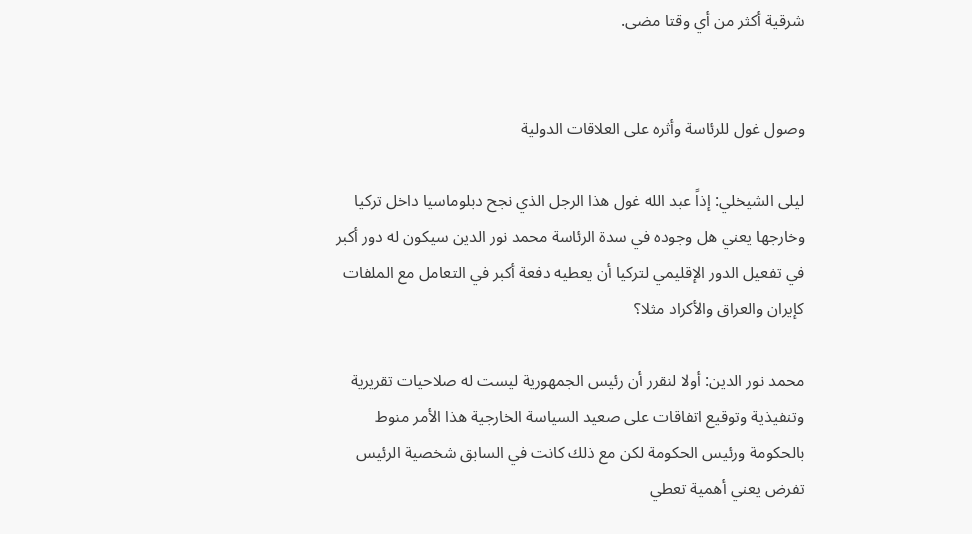شرقية أكثر من أي وقتا مضى.


وصول غول للرئاسة وأثره على العلاقات الدولية

ليلى الشيخلي: إذاً عبد الله غول هذا الرجل الذي نجح دبلوماسيا داخل تركيا وخارجها يعني هل وجوده في سدة الرئاسة محمد نور الدين سيكون له دور أكبر في تفعيل الدور الإقليمي لتركيا أن يعطيه دفعة أكبر في التعامل مع الملفات كإيران والعراق والأكراد مثلا؟

محمد نور الدين: أولا لنقرر أن رئيس الجمهورية ليست له صلاحيات تقريرية وتنفيذية وتوقيع اتفاقات على صعيد السياسة الخارجية هذا الأمر منوط بالحكومة ورئيس الحكومة لكن مع ذلك كانت في السابق شخصية الرئيس تفرض يعني أهمية تعطي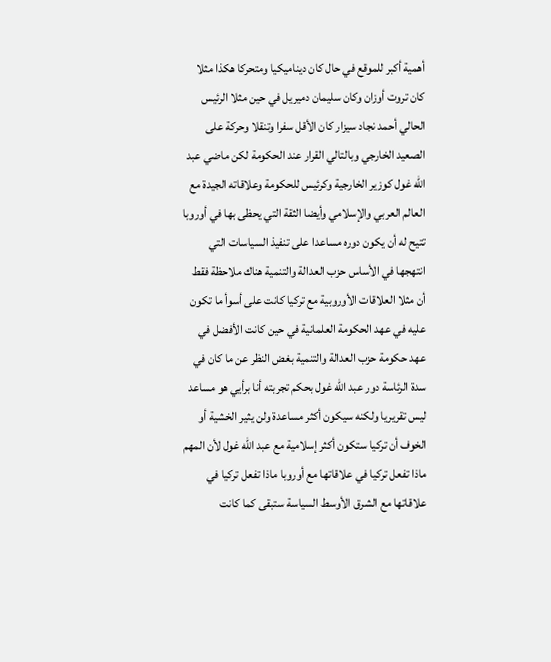أهمية أكبر للموقع في حال كان ديناميكيا ومتحركا هكذا مثلا كان تروت أوزان وكان سليمان دميريل في حين مثلا الرئيس الحالي أحمد نجاد سيزار كان الأقل سفرا وتنقلا وحركة على الصعيد الخارجي وبالتالي القرار عند الحكومة لكن ماضي عبد الله غول كوزير الخارجية وكرئيس للحكومة وعلاقاته الجيدة مع العالم العربي والإسلامي وأيضا الثقة التي يحظى بها في أوروبا تتيح له أن يكون دوره مساعدا على تنفيذ السياسات التي انتهجها في الأساس حزب العدالة والتنمية هناك ملاحظة فقط أن مثلا العلاقات الأوروبية مع تركيا كانت على أسوأ ما تكون عليه في عهد الحكومة العلمانية في حين كانت الأفضل في عهد حكومة حزب العدالة والتنمية بغض النظر عن ما كان في سدة الرئاسة دور عبد الله غول بحكم تجربته أنا برأيي هو مساعد ليس تقريريا ولكنه سيكون أكثر مساعدة ولن يثير الخشية أو الخوف أن تركيا ستكون أكثر إسلامية مع عبد الله غول لأن المهم ماذا تفعل تركيا في علاقاتها مع أوروبا ماذا تفعل تركيا في علاقاتها مع الشرق الأوسط السياسة ستبقى كما كانت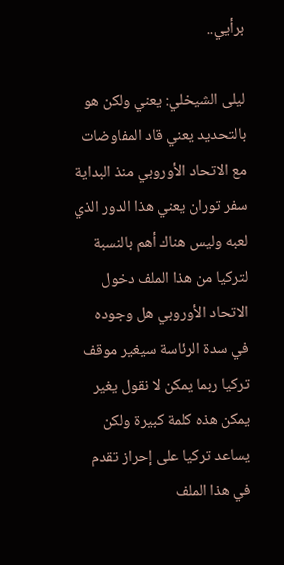برأيي..

ليلى الشيخلي: يعني ولكن هو بالتحديد يعني قاد المفاوضات مع الاتحاد الأوروبي منذ البداية سفر توران يعني هذا الدور الذي لعبه وليس هناك أهم بالنسبة لتركيا من هذا الملف دخول الاتحاد الأوروبي هل وجوده في سدة الرئاسة سيغير موقف تركيا ربما يمكن لا نقول يغير يمكن هذه كلمة كبيرة ولكن يساعد تركيا على إحراز تقدم في هذا الملف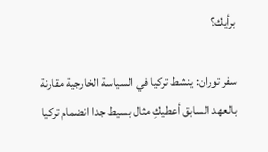برأيك؟

سفر توران: ينشط تركيا في السياسة الخارجية مقارنة بالعهد السابق أعطيكِ مثال بسيط جدا انضمام تركيا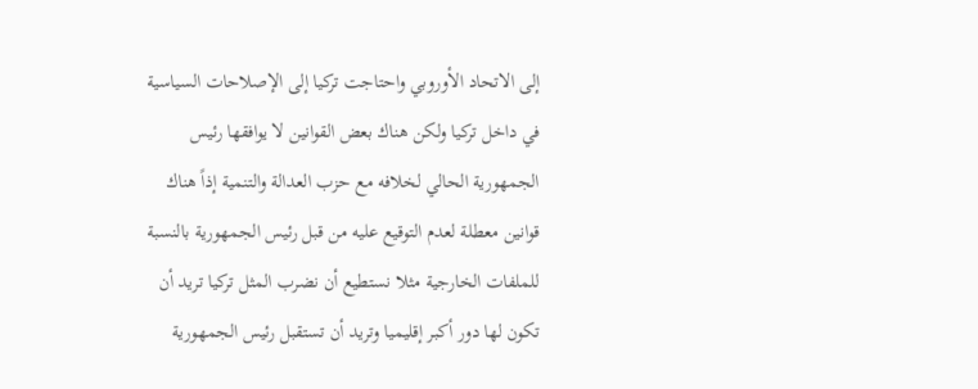إلى الاتحاد الأوروبي واحتاجت تركيا إلى الإصلاحات السياسية في داخل تركيا ولكن هناك بعض القوانين لا يوافقها رئيس الجمهورية الحالي لخلافه مع حزب العدالة والتنمية إذاً هناك قوانين معطلة لعدم التوقيع عليه من قبل رئيس الجمهورية بالنسبة للملفات الخارجية مثلا نستطيع أن نضرب المثل تركيا تريد أن تكون لها دور أكبر إقليميا وتريد أن تستقبل رئيس الجمهورية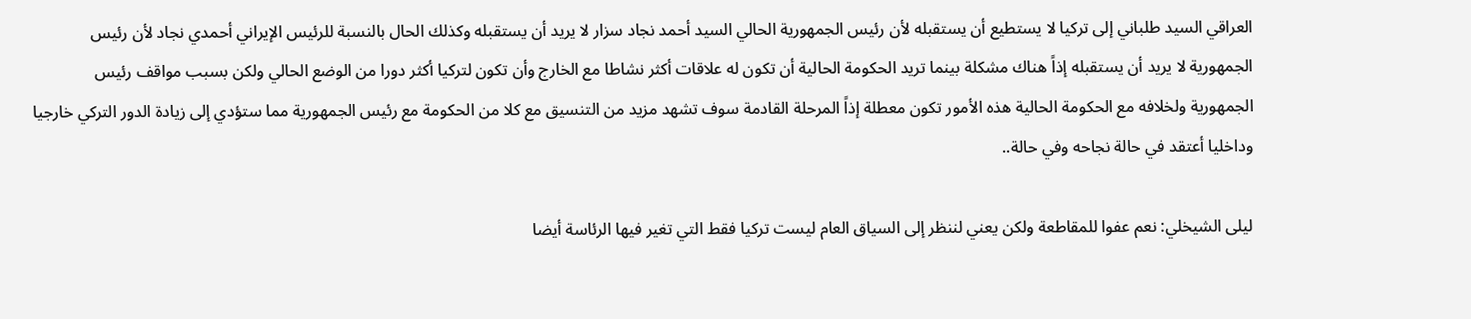العراقي السيد طلباني إلى تركيا لا يستطيع أن يستقبله لأن رئيس الجمهورية الحالي السيد أحمد نجاد سزار لا يريد أن يستقبله وكذلك الحال بالنسبة للرئيس الإيراني أحمدي نجاد لأن رئيس الجمهورية لا يريد أن يستقبله إذاً هناك مشكلة بينما تريد الحكومة الحالية أن تكون له علاقات أكثر نشاطا مع الخارج وأن تكون لتركيا أكثر دورا من الوضع الحالي ولكن بسبب مواقف رئيس الجمهورية ولخلافه مع الحكومة الحالية هذه الأمور تكون معطلة إذاً المرحلة القادمة سوف تشهد مزيد من التنسيق مع كلا من الحكومة مع رئيس الجمهورية مما ستؤدي إلى زيادة الدور التركي خارجيا وداخليا أعتقد في حالة نجاحه وفي حالة..

ليلى الشيخلي: نعم عفوا للمقاطعة ولكن يعني لننظر إلى السياق العام ليست تركيا فقط التي تغير فيها الرئاسة أيضا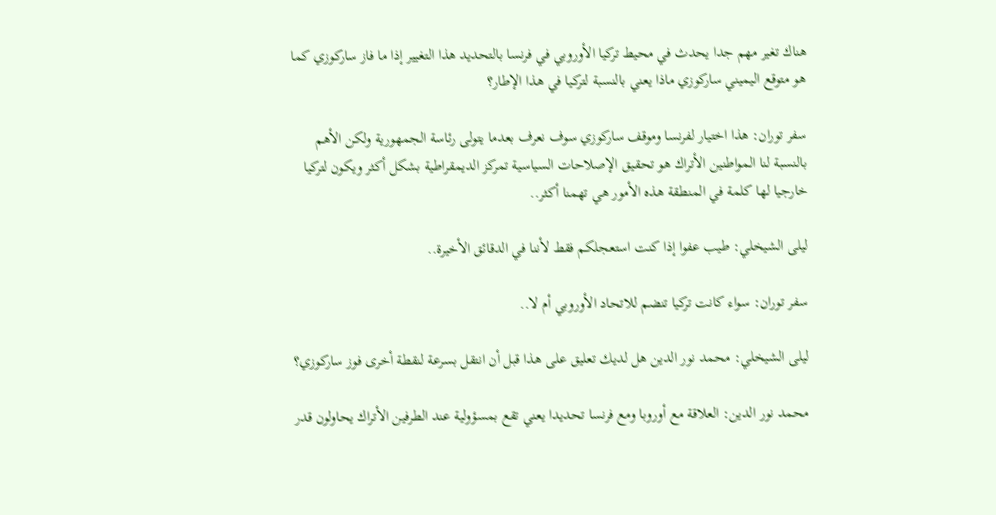هناك تغير مهم جدا يحدث في محيط تركيا الأوروبي في فرنسا بالتحديد هذا التغيير إذا ما فاز ساركوزي كما هو متوقع اليميني ساركوزي ماذا يعني بالنسبة لتركيا في هذا الإطار؟

سفر توران: هذا اختيار لفرنسا وموقف ساركوزي سوف نعرف بعدما يتولى رئاسة الجمهورية ولكن الأهم بالنسبة لنا المواطنين الأتراك هو تحقيق الإصلاحات السياسية تمركز الديمقراطية بشكل أكثر ويكون لتركيا خارجيا لها كلمة في المنطقة هذه الأمور هي تهمنا أكثر..

ليلى الشيخلي: طيب عفوا إذا كنت استعجلكم فقط لأننا في الدقائق الأخيرة..

سفر توران: سواء كانت تركيا تنضم للاتحاد الأوروبي أم لا..

ليلى الشيخلي: محمد نور الدين هل لديك تعليق على هذا قبل أن انتقل بسرعة لنقطة أخرى فوز ساركوزي؟

محمد نور الدين: العلاقة مع أوروبا ومع فرنسا تحديدا يعني تقع بمسؤولية عند الطرفين الأتراك يحاولون قدر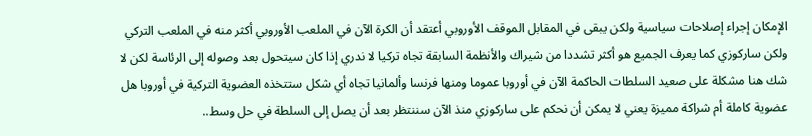الإمكان إجراء إصلاحات سياسية ولكن يبقى في المقابل الموقف الأوروبي أعتقد أن الكرة الآن في الملعب الأوروبي أكثر منه في الملعب التركي ولكن ساركوزي كما يعرف الجميع هو أكثر تشددا من شيراك والأنظمة السابقة تجاه تركيا لا ندري إذا كان سيتحول بعد وصوله إلى الرئاسة لكن لا شك هنا مشكلة على صعيد السلطات الحاكمة الآن في أوروبا عموما ومنها فرنسا وألمانيا تجاه أي شكل ستتخذه العضوية التركية في أوروبا هل عضوية كاملة أم شراكة مميزة يعني لا يمكن أن نحكم على ساركوزي منذ الآن سننتظر بعد أن يصل إلى السلطة في حل وسط..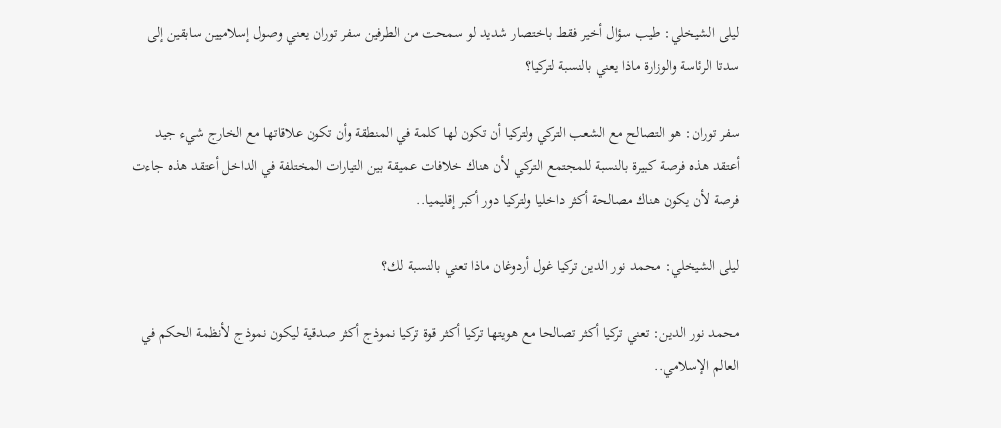ليلى الشيخلي: طيب سؤال أخير فقط باختصار شديد لو سمحت من الطرفين سفر توران يعني وصول إسلاميين سابقين إلى سدتا الرئاسة والوزارة ماذا يعني بالنسبة لتركيا؟

سفر توران: هو التصالح مع الشعب التركي ولتركيا أن تكون لها كلمة في المنطقة وأن تكون علاقاتها مع الخارج شيء جيد أعتقد هذه فرصة كبيرة بالنسبة للمجتمع التركي لأن هناك خلافات عميقة بين التيارات المختلفة في الداخل أعتقد هذه جاءت فرصة لأن يكون هناك مصالحة أكثر داخليا ولتركيا دور أكبر إقليميا..

ليلى الشيخلي: محمد نور الدين تركيا غول أردوغان ماذا تعني بالنسبة لك؟

محمد نور الدين: تعني تركيا أكثر تصالحا مع هويتها تركيا أكثر قوة تركيا نموذج أكثر صدقية ليكون نموذج لأنظمة الحكم في العالم الإسلامي..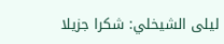ليلى الشيخلي: شكرا جزيلا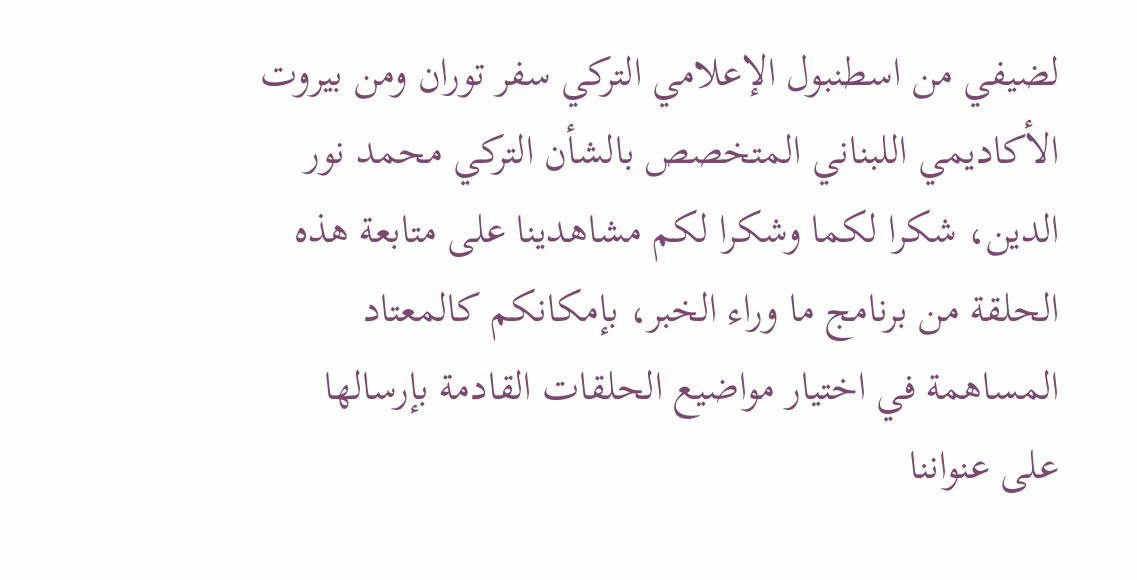لضيفي من اسطنبول الإعلامي التركي سفر توران ومن بيروت الأكاديمي اللبناني المتخصص بالشأن التركي محمد نور الدين، شكرا لكما وشكرا لكم مشاهدينا على متابعة هذه الحلقة من برنامج ما وراء الخبر، بإمكانكم كالمعتاد المساهمة في اختيار مواضيع الحلقات القادمة بإرسالها على عنواننا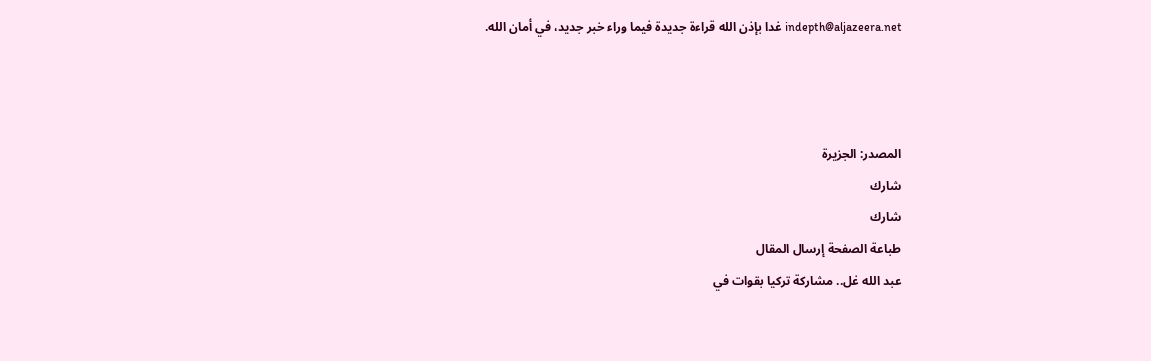indepth@aljazeera.net غدا بإذن الله قراءة جديدة فيما وراء خبر جديد، في أمان الله.



المصدر: الجزيرة
شارك
شارك
طباعة الصفحة إرسال المقال
عبد الله غل.. مشاركة تركيا بقوات في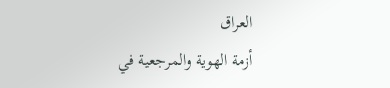العراق
أزمة الهوية والمرجعية في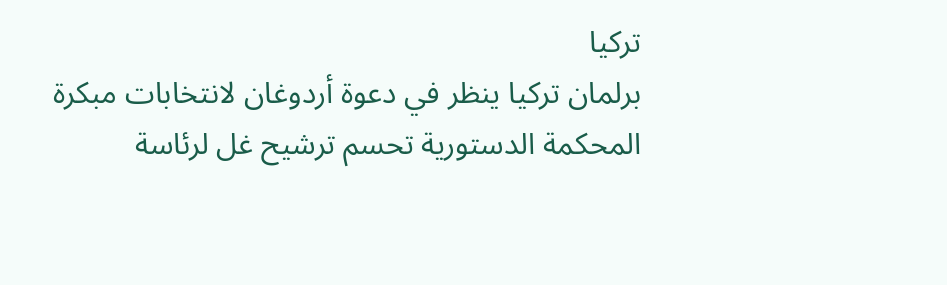تركيا
برلمان تركيا ينظر في دعوة أردوغان لانتخابات مبكرة
المحكمة الدستورية تحسم ترشيح غل لرئاسة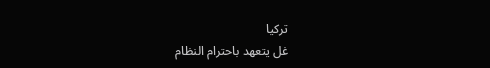تركيا
غل يتعهد باحترام النظام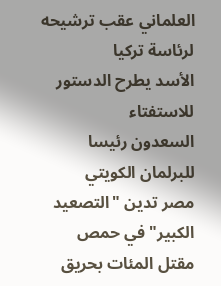العلماني عقب ترشيحه لرئاسة تركيا
الأسد يطرح الدستور للاستفتاء
السعدون رئيسا للبرلمان الكويتي
مصر تدين "التصعيد الكبير" في حمص
مقتل المئات بحريق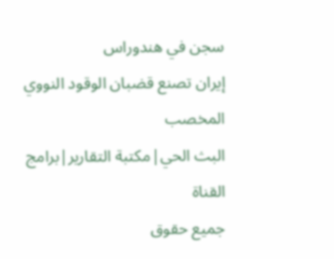سجن في هندوراس
إيران تصنع قضبان الوقود النووي المخصب
البث الحي|مكتبة التقارير|برامج القناة
جميع حقوق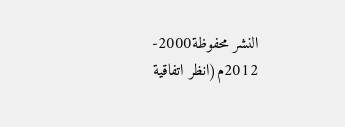النشر محفوظة2000- 2012م(انظر اتفاقية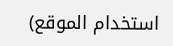استخدام الموقع)